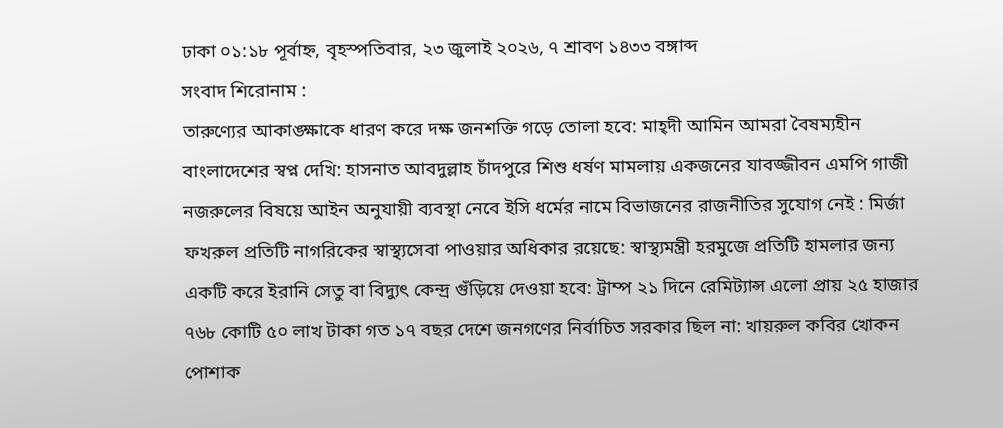ঢাকা ০১:১৮ পূর্বাহ্ন, বৃহস্পতিবার, ২৩ জুলাই ২০২৬, ৭ শ্রাবণ ১৪৩৩ বঙ্গাব্দ
সংবাদ শিরোনাম :
তারুণ্যের আকাঙ্ক্ষাকে ধারণ করে দক্ষ জনশক্তি গড়ে তোলা হবে: মাহ্দী আমিন আমরা বৈষম্যহীন বাংলাদেশের স্বপ্ন দেখি: হাসনাত আবদুল্লাহ চাঁদপুরে শিশু ধর্ষণ মামলায় একজনের যাবজ্জীবন এমপি গাজী নজরুলের বিষয়ে আইন অনুযায়ী ব্যবস্থা নেবে ইসি ধর্মের নামে বিভাজনের রাজনীতির সুযোগ নেই : মির্জা ফখরুল প্রতিটি নাগরিকের স্বাস্থ্যসেবা পাওয়ার অধিকার রয়েছে: স্বাস্থ্যমন্ত্রী হরমুজে প্রতিটি হামলার জন্য একটি করে ইরানি সেতু বা বিদ্যুৎ কেন্দ্র গুঁড়িয়ে দেওয়া হবে: ট্রাম্প ২১ দিনে রেমিট্যান্স এলো প্রায় ২৫ হাজার ৭৬৮ কোটি ৫০ লাখ টাকা গত ১৭ বছর দেশে জনগণের নির্বাচিত সরকার ছিল না: খায়রুল কবির খোকন পোশাক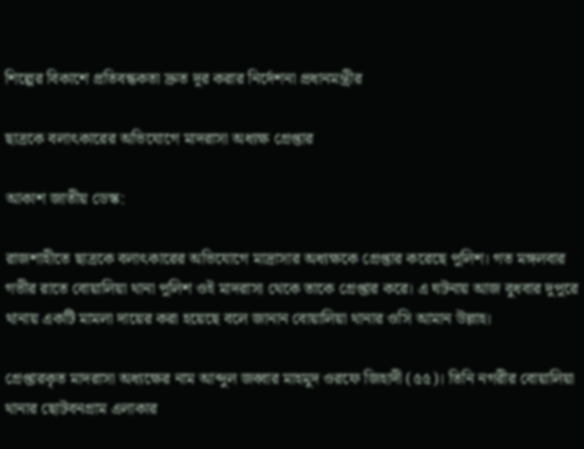শিল্পের বিকাশে প্রতিবন্ধকতা দ্রুত দূর করার নির্দেশনা প্রধানমন্ত্রীর

ছাত্রকে বলাৎকারের অভিযোগে মাদরাসা অধ্যক্ষ গ্রেপ্তার

আকাশ জাতীয় ডেস্ক:

রাজশাহীতে ছাত্রকে বলাৎকারের অভিযোগে মাদ্রাসার অধ্যক্ষকে গ্রেপ্তার করেছে পুলিশ। গত মঙ্গলবার গভীর রাতে বোয়ালিয়া থানা পুলিশ ওই মাদরাসা থেকে তাকে গ্রেপ্তার করে। এ ঘটনায় আজ বুধবার দুপুরে থানায় একটি মামলা দায়ের করা হয়েছে বলে জানান বোয়ালিয়া থানার ওসি আমান উল্লাহ।

গ্রেপ্তারকৃত মাদরাসা অধ্যক্ষের নাম আব্দুল জব্বার মাহমুদ ওরফে জিহাদী (৫৫)। তিনি নগরীর বোয়ালিয়া থানার ছোটবনগ্রাম এলাকার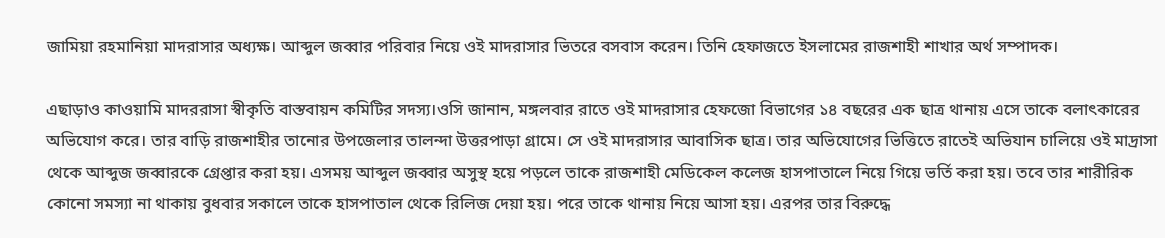জামিয়া রহমানিয়া মাদরাসার অধ্যক্ষ। আব্দুল জব্বার পরিবার নিয়ে ওই মাদরাসার ভিতরে বসবাস করেন। তিনি হেফাজতে ইসলামের রাজশাহী শাখার অর্থ সম্পাদক।

এছাড়াও কাওয়ামি মাদররাসা স্বীকৃতি বাস্তবায়ন কমিটির সদস্য।ওসি জানান, মঙ্গলবার রাতে ওই মাদরাসার হেফজো বিভাগের ১৪ বছরের এক ছাত্র থানায় এসে তাকে বলাৎকারের অভিযোগ করে। তার বাড়ি রাজশাহীর তানোর উপজেলার তালন্দা উত্তরপাড়া গ্রামে। সে ওই মাদরাসার আবাসিক ছাত্র। তার অভিযোগের ভিত্তিতে রাতেই অভিযান চালিয়ে ওই মাদ্রাসা থেকে আব্দুজ জব্বারকে গ্রেপ্তার করা হয়। এসময় আব্দুল জব্বার অসুস্থ হয়ে পড়লে তাকে রাজশাহী মেডিকেল কলেজ হাসপাতালে নিয়ে গিয়ে ভর্তি করা হয়। তবে তার শারীরিক কোনো সমস্যা না থাকায় বুধবার সকালে তাকে হাসপাতাল থেকে রিলিজ দেয়া হয়। পরে তাকে থানায় নিয়ে আসা হয়। এরপর তার বিরুদ্ধে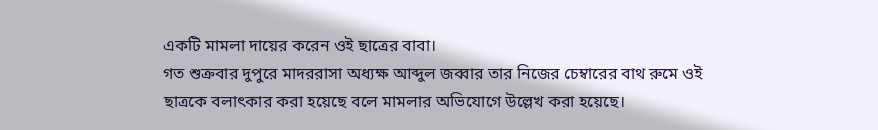একটি মামলা দায়ের করেন ওই ছাত্রের বাবা।
গত শুক্রবার দুপুরে মাদররাসা অধ্যক্ষ আব্দুল জব্বার তার নিজের চেম্বারের বাথ রুমে ওই ছাত্রকে বলাৎকার করা হয়েছে বলে মামলার অভিযোগে উল্লেখ করা হয়েছে।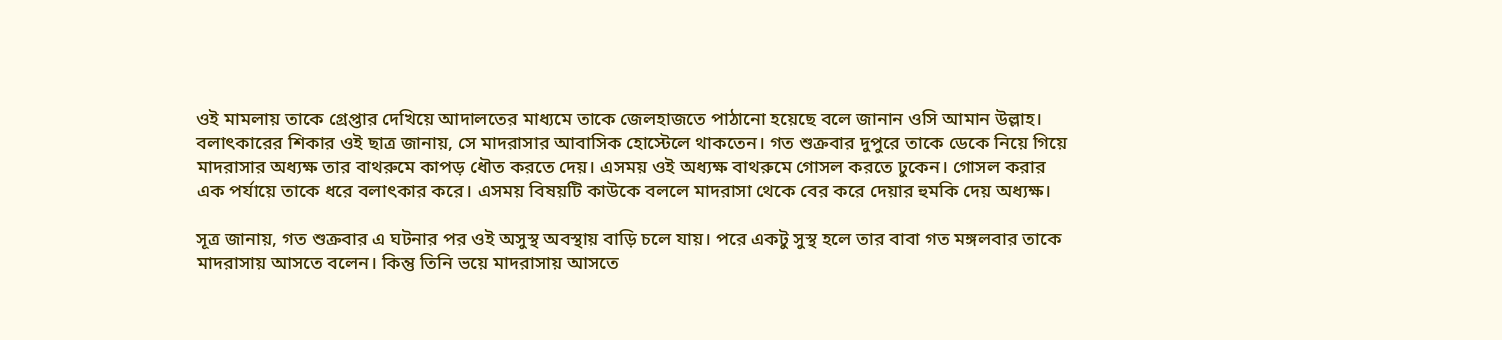ওই মামলায় তাকে গ্রেপ্তার দেখিয়ে আদালতের মাধ্যমে তাকে জেলহাজতে পাঠানো হয়েছে বলে জানান ওসি আমান উল্লাহ।
বলাৎকারের শিকার ওই ছাত্র জানায়, সে মাদরাসার আবাসিক হোস্টেলে থাকতেন। গত শুক্রবার দুপুরে তাকে ডেকে নিয়ে গিয়ে মাদরাসার অধ্যক্ষ তার বাথরুমে কাপড় ধৌত করতে দেয়। এসময় ওই অধ্যক্ষ বাথরুমে গোসল করতে ঢুকেন। গোসল করার এক পর্যায়ে তাকে ধরে বলাৎকার করে। এসময় বিষয়টি কাউকে বললে মাদরাসা থেকে বের করে দেয়ার হুমকি দেয় অধ্যক্ষ।

সূত্র জানায়, গত শুক্রবার এ ঘটনার পর ওই অসুস্থ অবস্থায় বাড়ি চলে যায়। পরে একটু সুস্থ হলে তার বাবা গত মঙ্গলবার তাকে মাদরাসায় আসতে বলেন। কিন্তু তিনি ভয়ে মাদরাসায় আসতে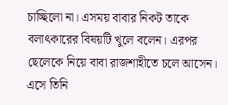চাচ্ছিলো না। এসময় বাবার নিকট তাকে বলাৎকারের বিষয়টি খুলে বলেন। এরপর ছেলেকে নিয়ে বাবা রাজশাহীতে চলে আসেন। এসে তিনি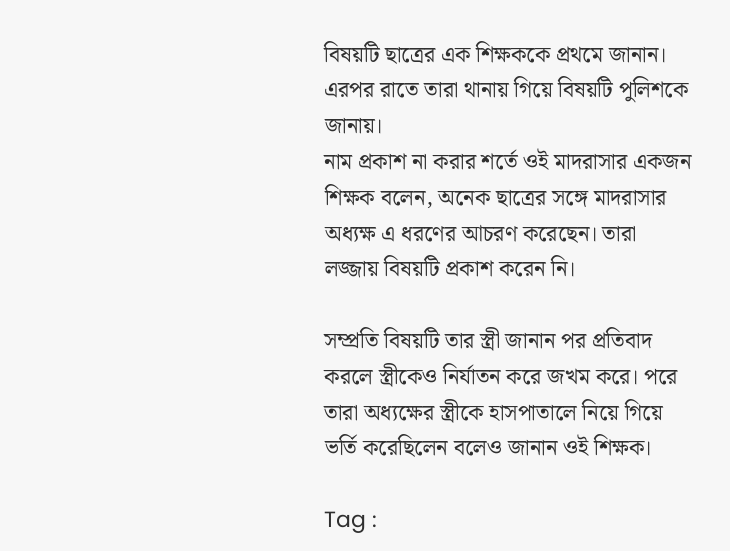বিষয়টি ছাত্রের এক শিক্ষককে প্রথমে জানান। এরপর রাতে তারা থানায় গিয়ে বিষয়টি পুলিশকে জানায়।
নাম প্রকাশ না করার শর্তে ওই মাদরাসার একজন শিক্ষক বলেন, অনেক ছাত্রের সঙ্গে মাদরাসার অধ্যক্ষ এ ধরণের আচরণ করেছেন। তারা লজ্জায় বিষয়টি প্রকাশ করেন নি।

সম্প্রতি বিষয়টি তার স্ত্রী জানান পর প্রতিবাদ করলে স্ত্রীকেও নির্যাতন করে জখম করে। পরে তারা অধ্যক্ষের স্ত্রীকে হাসপাতালে নিয়ে গিয়ে ভর্তি করেছিলেন বলেও জানান ওই শিক্ষক।

Tag :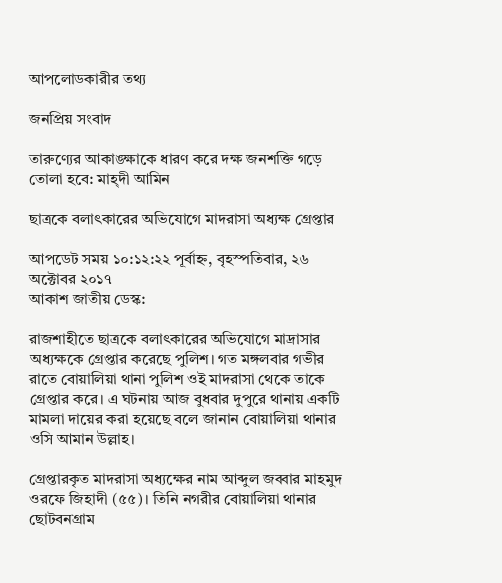আপলোডকারীর তথ্য

জনপ্রিয় সংবাদ

তারুণ্যের আকাঙ্ক্ষাকে ধারণ করে দক্ষ জনশক্তি গড়ে তোলা হবে: মাহ্দী আমিন

ছাত্রকে বলাৎকারের অভিযোগে মাদরাসা অধ্যক্ষ গ্রেপ্তার

আপডেট সময় ১০:১২:২২ পূর্বাহ্ন, বৃহস্পতিবার, ২৬ অক্টোবর ২০১৭
আকাশ জাতীয় ডেস্ক:

রাজশাহীতে ছাত্রকে বলাৎকারের অভিযোগে মাদ্রাসার অধ্যক্ষকে গ্রেপ্তার করেছে পুলিশ। গত মঙ্গলবার গভীর রাতে বোয়ালিয়া থানা পুলিশ ওই মাদরাসা থেকে তাকে গ্রেপ্তার করে। এ ঘটনায় আজ বুধবার দুপুরে থানায় একটি মামলা দায়ের করা হয়েছে বলে জানান বোয়ালিয়া থানার ওসি আমান উল্লাহ।

গ্রেপ্তারকৃত মাদরাসা অধ্যক্ষের নাম আব্দুল জব্বার মাহমুদ ওরফে জিহাদী (৫৫)। তিনি নগরীর বোয়ালিয়া থানার ছোটবনগ্রাম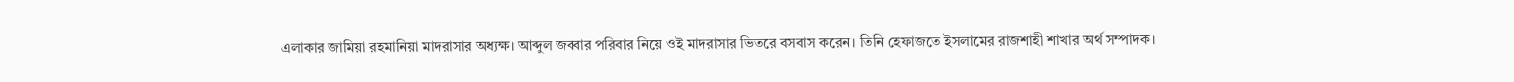এলাকার জামিয়া রহমানিয়া মাদরাসার অধ্যক্ষ। আব্দুল জব্বার পরিবার নিয়ে ওই মাদরাসার ভিতরে বসবাস করেন। তিনি হেফাজতে ইসলামের রাজশাহী শাখার অর্থ সম্পাদক।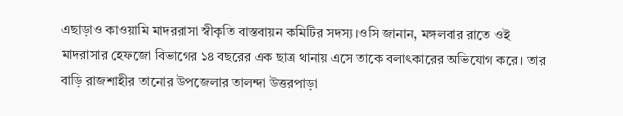এছাড়াও কাওয়ামি মাদররাসা স্বীকৃতি বাস্তবায়ন কমিটির সদস্য।ওসি জানান, মঙ্গলবার রাতে ওই মাদরাসার হেফজো বিভাগের ১৪ বছরের এক ছাত্র থানায় এসে তাকে বলাৎকারের অভিযোগ করে। তার বাড়ি রাজশাহীর তানোর উপজেলার তালন্দা উত্তরপাড়া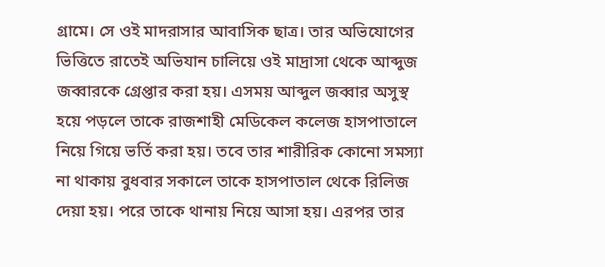গ্রামে। সে ওই মাদরাসার আবাসিক ছাত্র। তার অভিযোগের ভিত্তিতে রাতেই অভিযান চালিয়ে ওই মাদ্রাসা থেকে আব্দুজ জব্বারকে গ্রেপ্তার করা হয়। এসময় আব্দুল জব্বার অসুস্থ হয়ে পড়লে তাকে রাজশাহী মেডিকেল কলেজ হাসপাতালে নিয়ে গিয়ে ভর্তি করা হয়। তবে তার শারীরিক কোনো সমস্যা না থাকায় বুধবার সকালে তাকে হাসপাতাল থেকে রিলিজ দেয়া হয়। পরে তাকে থানায় নিয়ে আসা হয়। এরপর তার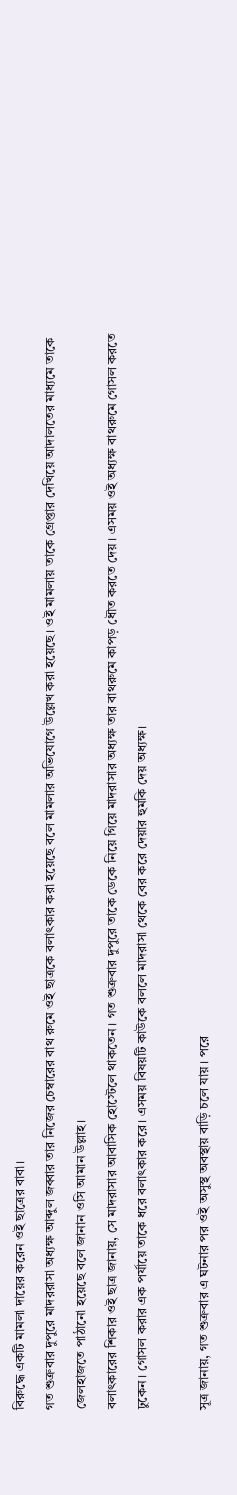বিরুদ্ধে একটি মামলা দায়ের করেন ওই ছাত্রের বাবা।
গত শুক্রবার দুপুরে মাদররাসা অধ্যক্ষ আব্দুল জব্বার তার নিজের চেম্বারের বাথ রুমে ওই ছাত্রকে বলাৎকার করা হয়েছে বলে মামলার অভিযোগে উল্লেখ করা হয়েছে। ওই মামলায় তাকে গ্রেপ্তার দেখিয়ে আদালতের মাধ্যমে তাকে জেলহাজতে পাঠানো হয়েছে বলে জানান ওসি আমান উল্লাহ।
বলাৎকারের শিকার ওই ছাত্র জানায়, সে মাদরাসার আবাসিক হোস্টেলে থাকতেন। গত শুক্রবার দুপুরে তাকে ডেকে নিয়ে গিয়ে মাদরাসার অধ্যক্ষ তার বাথরুমে কাপড় ধৌত করতে দেয়। এসময় ওই অধ্যক্ষ বাথরুমে গোসল করতে ঢুকেন। গোসল করার এক পর্যায়ে তাকে ধরে বলাৎকার করে। এসময় বিষয়টি কাউকে বললে মাদরাসা থেকে বের করে দেয়ার হুমকি দেয় অধ্যক্ষ।

সূত্র জানায়, গত শুক্রবার এ ঘটনার পর ওই অসুস্থ অবস্থায় বাড়ি চলে যায়। পরে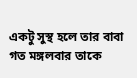একটু সুস্থ হলে তার বাবা গত মঙ্গলবার তাকে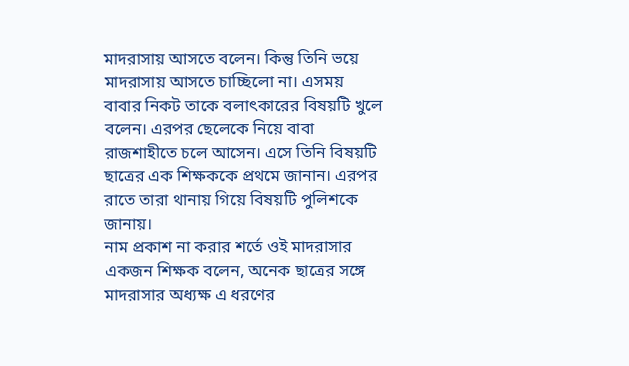মাদরাসায় আসতে বলেন। কিন্তু তিনি ভয়ে মাদরাসায় আসতে চাচ্ছিলো না। এসময় বাবার নিকট তাকে বলাৎকারের বিষয়টি খুলে বলেন। এরপর ছেলেকে নিয়ে বাবা রাজশাহীতে চলে আসেন। এসে তিনি বিষয়টি ছাত্রের এক শিক্ষককে প্রথমে জানান। এরপর রাতে তারা থানায় গিয়ে বিষয়টি পুলিশকে জানায়।
নাম প্রকাশ না করার শর্তে ওই মাদরাসার একজন শিক্ষক বলেন, অনেক ছাত্রের সঙ্গে মাদরাসার অধ্যক্ষ এ ধরণের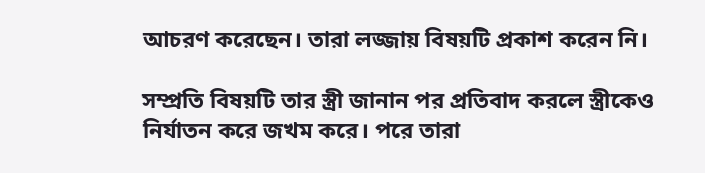আচরণ করেছেন। তারা লজ্জায় বিষয়টি প্রকাশ করেন নি।

সম্প্রতি বিষয়টি তার স্ত্রী জানান পর প্রতিবাদ করলে স্ত্রীকেও নির্যাতন করে জখম করে। পরে তারা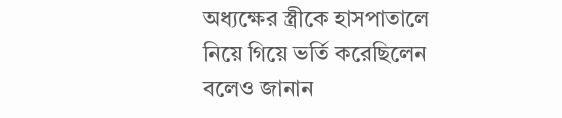অধ্যক্ষের স্ত্রীকে হাসপাতালে নিয়ে গিয়ে ভর্তি করেছিলেন বলেও জানান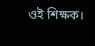ওই শিক্ষক।